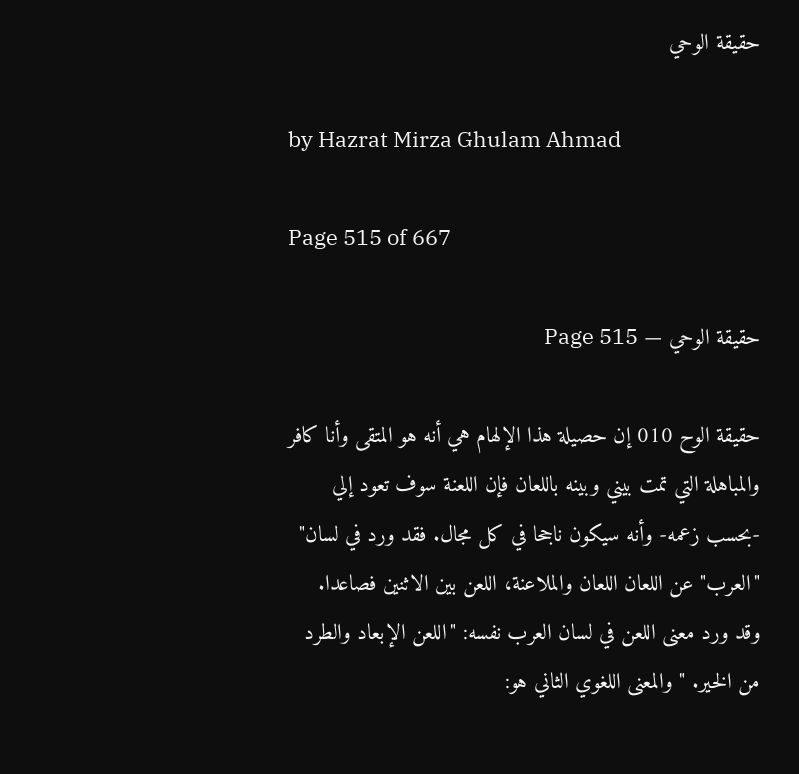حقيقة الوحي

by Hazrat Mirza Ghulam Ahmad

Page 515 of 667

حقيقة الوحي — Page 515

حقيقة الوح 010 إن حصيلة هذا الإلهام هي أنه هو المتقى وأنا كافر والمباهلة التي تمت بيني وبينه باللعان فإن اللعنة سوف تعود إلي -بحسب زعمه- وأنه سيكون ناجحا في كل مجال. فقد ورد في لسان" "العرب" عن اللعان اللعان والملاعنة، اللعن بين الاثنين فصاعدا. وقد ورد معنى اللعن في لسان العرب نفسه: "اللعن الإبعاد والطرد من الخير. " والمعنى اللغوي الثاني هو: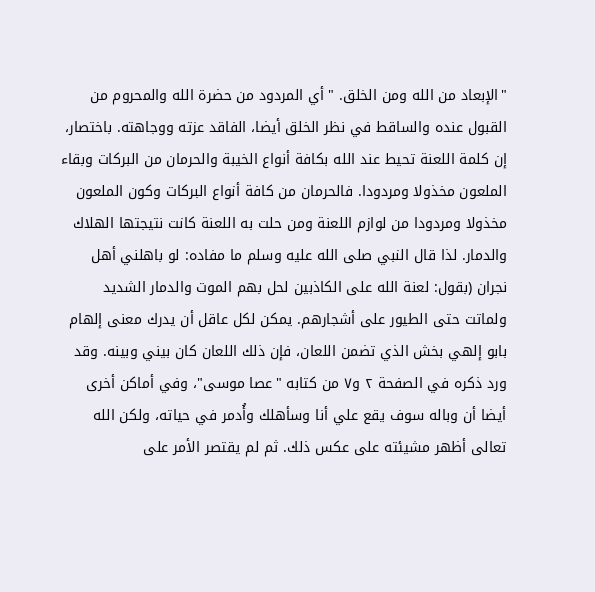"الإبعاد من الله ومن الخلق. " أي المردود من حضرة الله والمحروم من القبول عنده والساقط في نظر الخلق أيضا، الفاقد عزته ووجاهته. باختصار، إن كلمة اللعنة تحيط عند الله بكافة أنواع الخيبة والحرمان من البركات وبقاء الملعون مخذولا ومردودا. فالحرمان من كافة أنواع البركات وكون الملعون مخذولا ومردودا من لوازم اللعنة ومن حلت به اللعنة كانت نتيجتها الهلاك والدمار. لذا قال النبي صلى الله عليه وسلم ما مفاده: لو باهلني أهل نجران (بقول: لعنة الله على الكاذبين لحل بهم الموت والدمار الشديد ولماتت حتى الطيور على أشجارهم. يمكن لكل عاقل أن يدرك معنى إلهام بابو إلهي بخش الذي تضمن اللعان، فإن ذلك اللعان كان بيني وبينه. وقد ورد ذكره في الصفحة ٢ و٧ من كتابه "عصا موسى"، وفي أماكن أخرى أيضا أن وباله سوف يقع علي أنا وسأهلك وأُدمر في حياته، ولكن الله تعالى أظهر مشيئته على عكس ذلك. ثم لم يقتصر الأمر على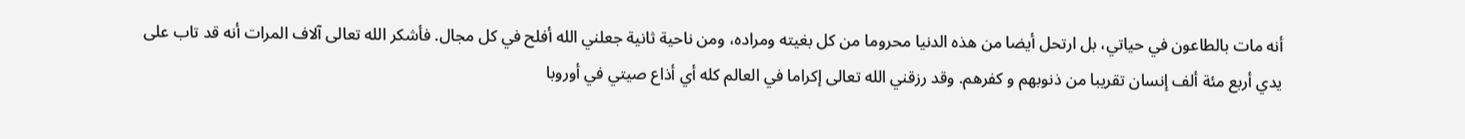أنه مات بالطاعون في حياتي، بل ارتحل أيضا من هذه الدنيا محروما من كل بغيته ومراده، ومن ناحية ثانية جعلني الله أفلح في كل مجال. فأشكر الله تعالى آلاف المرات أنه قد تاب على يدي أربع مئة ألف إنسان تقريبا من ذنوبهم و كفرهم. وقد رزقني الله تعالى إكراما في العالم كله أي أذاع صيتي في أوروبا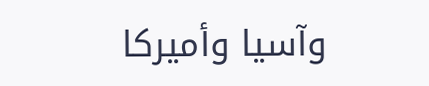وآسيا وأميركا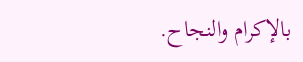بالإكرام والنجاح.